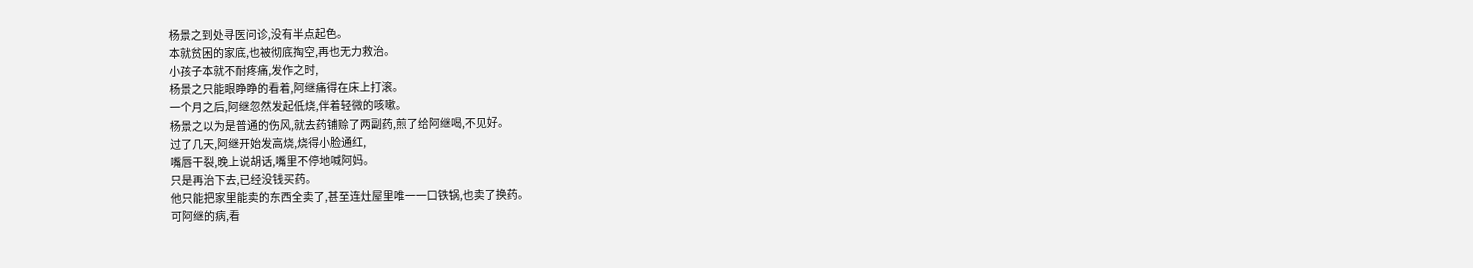杨景之到处寻医问诊,没有半点起色。
本就贫困的家底,也被彻底掏空,再也无力救治。
小孩子本就不耐疼痛,发作之时,
杨景之只能眼睁睁的看着,阿继痛得在床上打滚。
一个月之后,阿继忽然发起低烧,伴着轻微的咳嗽。
杨景之以为是普通的伤风,就去药铺赊了两副药,煎了给阿继喝,不见好。
过了几天,阿继开始发高烧,烧得小脸通红,
嘴唇干裂,晚上说胡话,嘴里不停地喊阿妈。
只是再治下去,已经没钱买药。
他只能把家里能卖的东西全卖了,甚至连灶屋里唯一一口铁锅,也卖了换药。
可阿继的病,看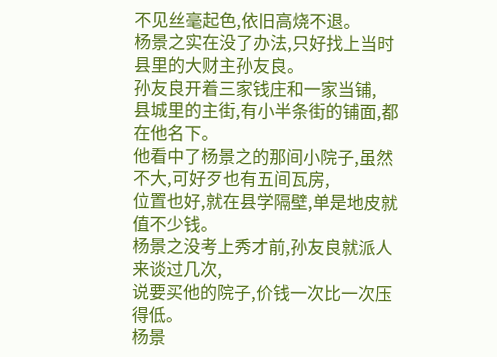不见丝毫起色,依旧高烧不退。
杨景之实在没了办法,只好找上当时县里的大财主孙友良。
孙友良开着三家钱庄和一家当铺,
县城里的主街,有小半条街的铺面,都在他名下。
他看中了杨景之的那间小院子,虽然不大,可好歹也有五间瓦房,
位置也好,就在县学隔壁,单是地皮就值不少钱。
杨景之没考上秀才前,孙友良就派人来谈过几次,
说要买他的院子,价钱一次比一次压得低。
杨景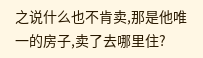之说什么也不肯卖,那是他唯一的房子,卖了去哪里住?